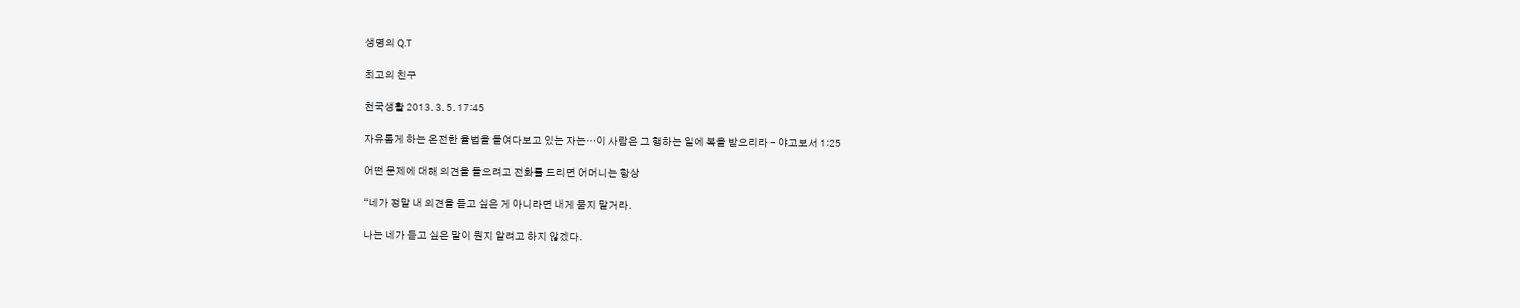생명의 Q.T

최고의 친구

천국생활 2013. 3. 5. 17:45

자유롭게 하는 온전한 율법을 들여다보고 있는 자는…이 사람은 그 행하는 일에 복을 받으리라 - 야고보서 1:25

어떤 문제에 대해 의견을 들으려고 전화를 드리면 어머니는 항상

“네가 정말 내 의견을 듣고 싶은 게 아니라면 내게 묻지 말거라.

나는 네가 듣고 싶은 말이 뭔지 알려고 하지 않겠다.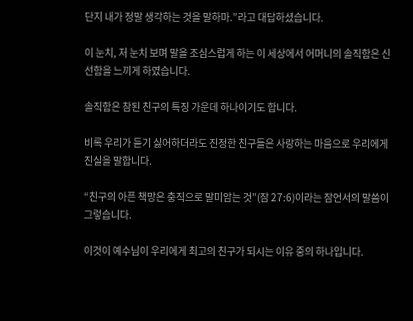단지 내가 정말 생각하는 것을 말하마.”라고 대답하셨습니다.

이 눈치, 저 눈치 보며 말을 조심스럽게 하는 이 세상에서 어머니의 솔직함은 신선함을 느끼게 하였습니다.

솔직함은 참된 친구의 특징 가운데 하나이기도 합니다.

비록 우리가 듣기 싫어하더라도 진정한 친구들은 사랑하는 마음으로 우리에게 진실을 말합니다.

“친구의 아픈 책망은 충직으로 말미암는 것”(잠 27:6)이라는 잠언서의 말씀이 그렇습니다.

이것이 예수님이 우리에게 최고의 친구가 되시는 이유 중의 하나입니다.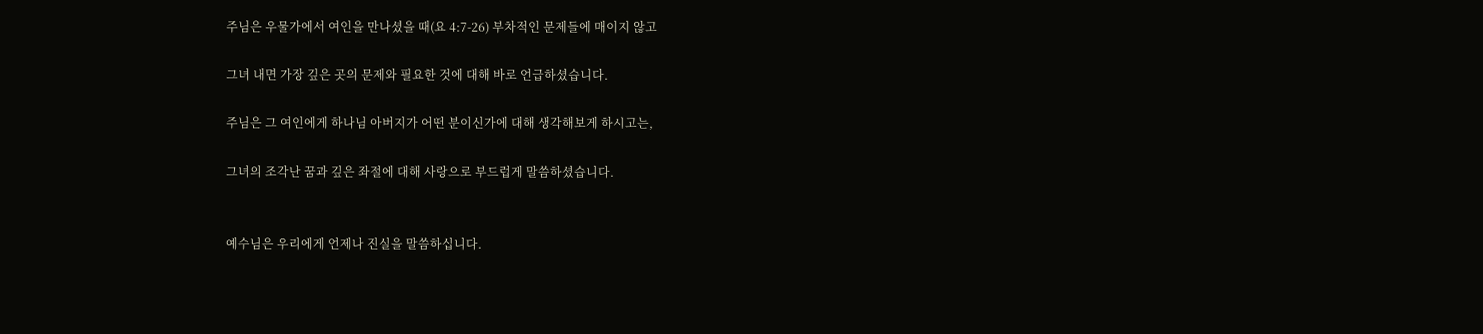주님은 우물가에서 여인을 만나셨을 때(요 4:7-26) 부차적인 문제들에 매이지 않고

그녀 내면 가장 깊은 곳의 문제와 필요한 것에 대해 바로 언급하셨습니다.

주님은 그 여인에게 하나님 아버지가 어떤 분이신가에 대해 생각해보게 하시고는,

그녀의 조각난 꿈과 깊은 좌절에 대해 사랑으로 부드럽게 말씀하셨습니다.


예수님은 우리에게 언제나 진실을 말씀하십니다.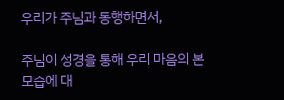우리가 주님과 동행하면서,

주님이 성경을 통해 우리 마음의 본 모습에 대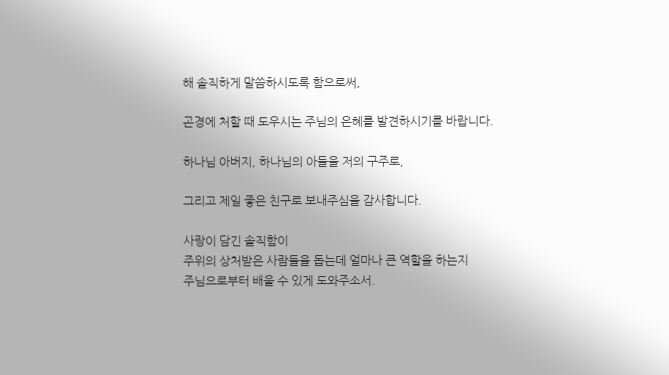해 솔직하게 말씀하시도록 함으로써,

곤경에 처할 때 도우시는 주님의 은혜를 발견하시기를 바랍니다.

하나님 아버지, 하나님의 아들을 저의 구주로,

그리고 제일 좋은 친구로 보내주심을 감사합니다.

사랑이 담긴 솔직함이
주위의 상처받은 사람들을 돕는데 얼마나 큰 역할을 하는지
주님으로부터 배울 수 있게 도와주소서.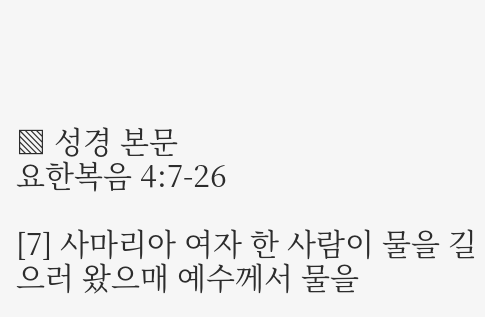▧ 성경 본문
요한복음 4:7-26

[7] 사마리아 여자 한 사람이 물을 길으러 왔으매 예수께서 물을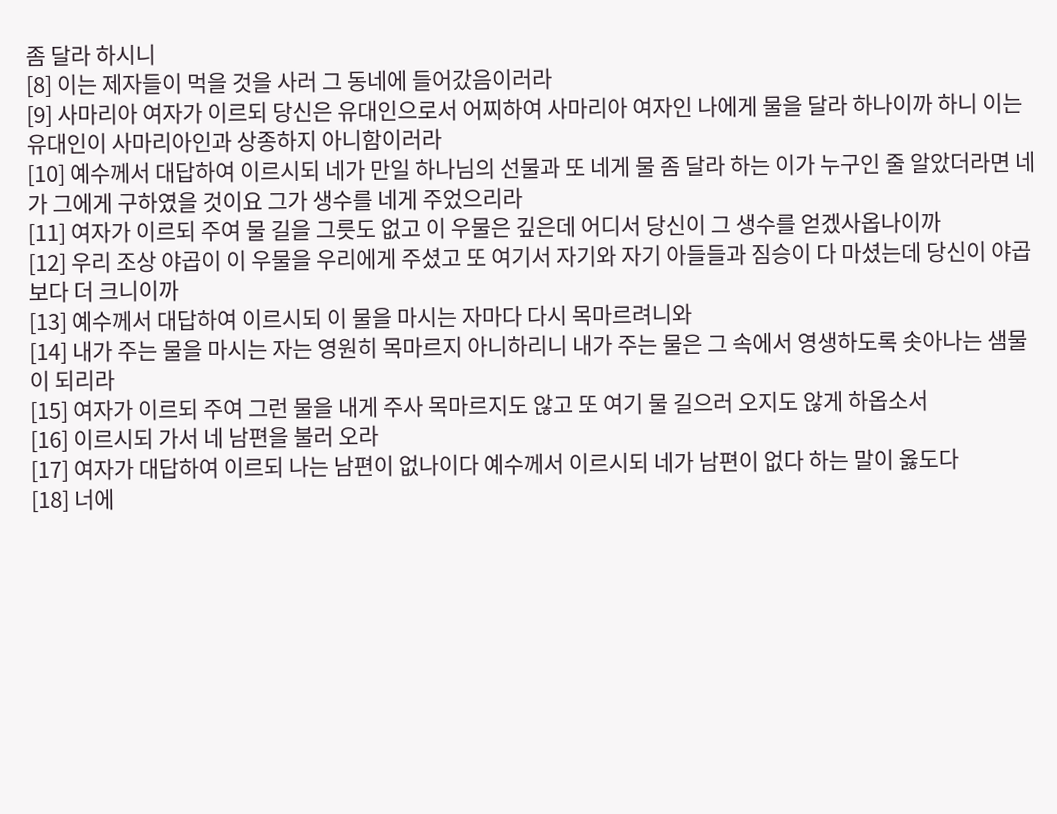좀 달라 하시니
[8] 이는 제자들이 먹을 것을 사러 그 동네에 들어갔음이러라
[9] 사마리아 여자가 이르되 당신은 유대인으로서 어찌하여 사마리아 여자인 나에게 물을 달라 하나이까 하니 이는 유대인이 사마리아인과 상종하지 아니함이러라
[10] 예수께서 대답하여 이르시되 네가 만일 하나님의 선물과 또 네게 물 좀 달라 하는 이가 누구인 줄 알았더라면 네가 그에게 구하였을 것이요 그가 생수를 네게 주었으리라
[11] 여자가 이르되 주여 물 길을 그릇도 없고 이 우물은 깊은데 어디서 당신이 그 생수를 얻겠사옵나이까
[12] 우리 조상 야곱이 이 우물을 우리에게 주셨고 또 여기서 자기와 자기 아들들과 짐승이 다 마셨는데 당신이 야곱보다 더 크니이까
[13] 예수께서 대답하여 이르시되 이 물을 마시는 자마다 다시 목마르려니와
[14] 내가 주는 물을 마시는 자는 영원히 목마르지 아니하리니 내가 주는 물은 그 속에서 영생하도록 솟아나는 샘물이 되리라
[15] 여자가 이르되 주여 그런 물을 내게 주사 목마르지도 않고 또 여기 물 길으러 오지도 않게 하옵소서
[16] 이르시되 가서 네 남편을 불러 오라
[17] 여자가 대답하여 이르되 나는 남편이 없나이다 예수께서 이르시되 네가 남편이 없다 하는 말이 옳도다
[18] 너에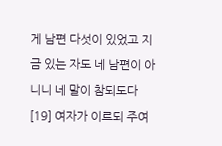게 남편 다섯이 있었고 지금 있는 자도 네 남편이 아니니 네 말이 참되도다
[19] 여자가 이르되 주여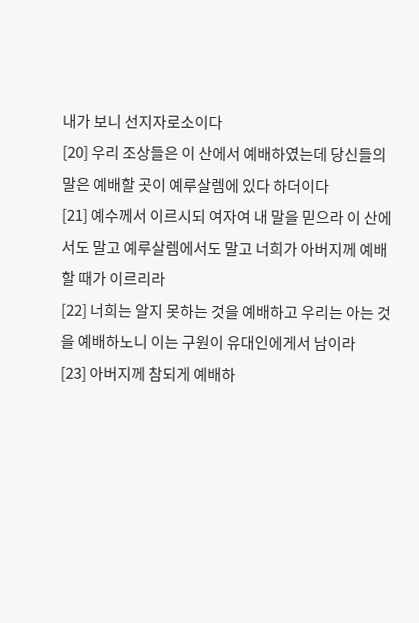내가 보니 선지자로소이다
[20] 우리 조상들은 이 산에서 예배하였는데 당신들의 말은 예배할 곳이 예루살렘에 있다 하더이다
[21] 예수께서 이르시되 여자여 내 말을 믿으라 이 산에서도 말고 예루살렘에서도 말고 너희가 아버지께 예배할 때가 이르리라
[22] 너희는 알지 못하는 것을 예배하고 우리는 아는 것을 예배하노니 이는 구원이 유대인에게서 남이라
[23] 아버지께 참되게 예배하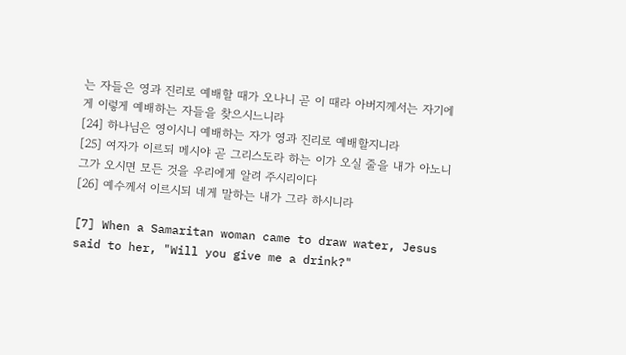는 자들은 영과 진리로 예배할 때가 오나니 곧 이 때라 아버지께서는 자기에게 이렇게 예배하는 자들을 찾으시느니라
[24] 하나님은 영이시니 예배하는 자가 영과 진리로 예배할지니라
[25] 여자가 이르되 메시야 곧 그리스도라 하는 이가 오실 줄을 내가 아노니 그가 오시면 모든 것을 우리에게 알려 주시리이다
[26] 예수께서 이르시되 네게 말하는 내가 그라 하시니라

[7] When a Samaritan woman came to draw water, Jesus said to her, "Will you give me a drink?"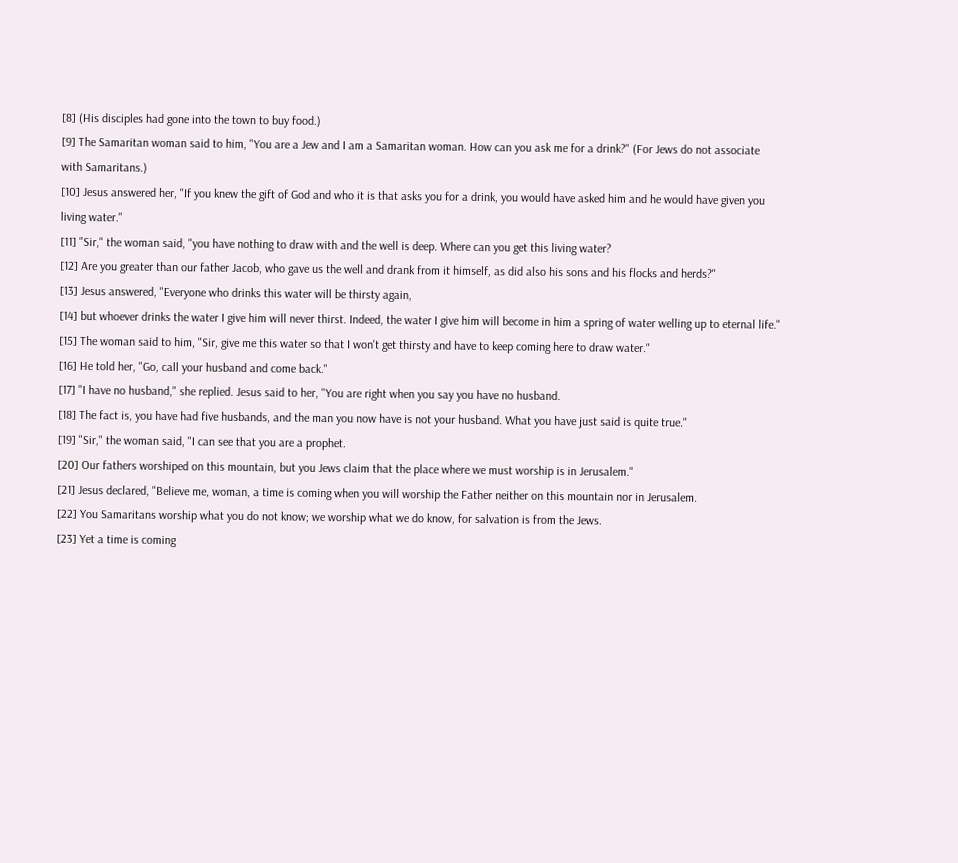[8] (His disciples had gone into the town to buy food.)
[9] The Samaritan woman said to him, "You are a Jew and I am a Samaritan woman. How can you ask me for a drink?" (For Jews do not associate with Samaritans.)
[10] Jesus answered her, "If you knew the gift of God and who it is that asks you for a drink, you would have asked him and he would have given you living water."
[11] "Sir," the woman said, "you have nothing to draw with and the well is deep. Where can you get this living water?
[12] Are you greater than our father Jacob, who gave us the well and drank from it himself, as did also his sons and his flocks and herds?"
[13] Jesus answered, "Everyone who drinks this water will be thirsty again,
[14] but whoever drinks the water I give him will never thirst. Indeed, the water I give him will become in him a spring of water welling up to eternal life."
[15] The woman said to him, "Sir, give me this water so that I won't get thirsty and have to keep coming here to draw water."
[16] He told her, "Go, call your husband and come back."
[17] "I have no husband," she replied. Jesus said to her, "You are right when you say you have no husband.
[18] The fact is, you have had five husbands, and the man you now have is not your husband. What you have just said is quite true."
[19] "Sir," the woman said, "I can see that you are a prophet.
[20] Our fathers worshiped on this mountain, but you Jews claim that the place where we must worship is in Jerusalem."
[21] Jesus declared, "Believe me, woman, a time is coming when you will worship the Father neither on this mountain nor in Jerusalem.
[22] You Samaritans worship what you do not know; we worship what we do know, for salvation is from the Jews.
[23] Yet a time is coming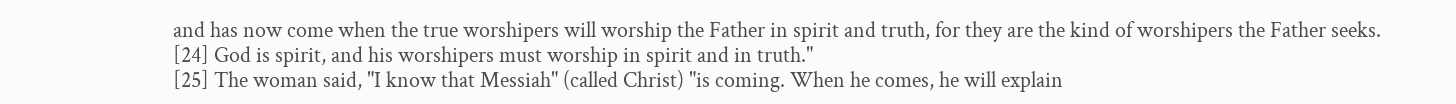and has now come when the true worshipers will worship the Father in spirit and truth, for they are the kind of worshipers the Father seeks.
[24] God is spirit, and his worshipers must worship in spirit and in truth."
[25] The woman said, "I know that Messiah" (called Christ) "is coming. When he comes, he will explain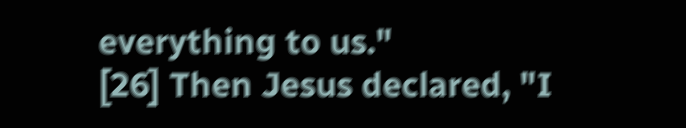everything to us."
[26] Then Jesus declared, "I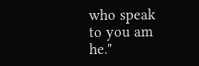who speak to you am he."